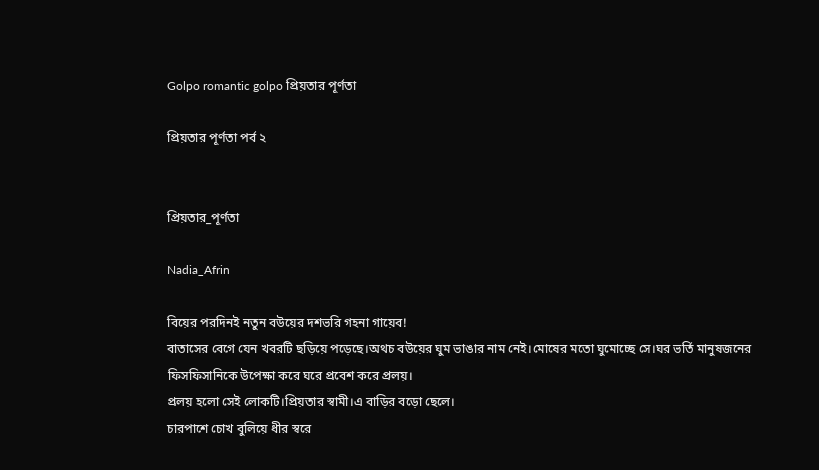Golpo romantic golpo প্রিয়তার পূর্ণতা

প্রিয়তার পূর্ণতা পর্ব ২


প্রিয়তার_পূর্ণতা

Nadia_Afrin

বিয়ের পরদিনই নতুন বউয়ের দশভরি গহনা গায়েব!
বাতাসের বেগে যেন খবরটি ছড়িয়ে পড়েছে।অথচ বউয়ের ঘুম ভাঙার নাম নেই।মোষের মতো ঘুমোচ্ছে সে।ঘর ভর্তি মানুষজনের ফিসফিসানিকে উপেক্ষা করে ঘরে প্রবেশ করে প্রলয়।
প্রলয় হলো সেই লোকটি।প্রিয়তার স্বামী।এ বাড়ির বড়ো ছেলে।
চারপাশে চোখ বুলিয়ে ধীর স্বরে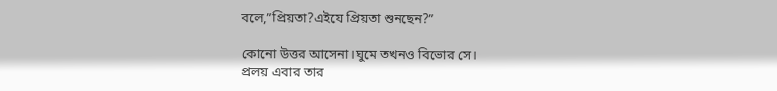বলে,”প্রিয়তা?এইযে প্রিয়তা শুনছেন?”

কোনো উত্তর আসেনা।ঘুমে তখনও বিভোর সে।
প্রলয় এবার তার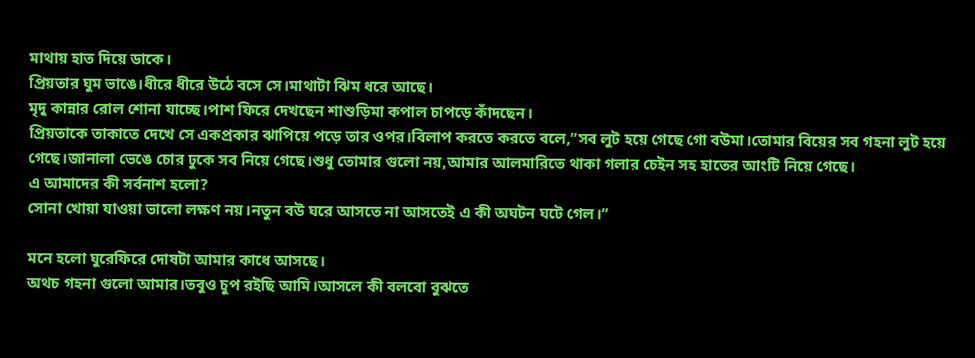মাথায় হাত দিয়ে ডাকে।
প্রিয়তার ঘুম ভাঙে।ধীরে ধীরে উঠে বসে সে।মাথাটা ঝিম ধরে আছে।
মৃদু কান্নার রোল শোনা যাচ্ছে।পাশ ফিরে দেখছেন শাশুড়িমা কপাল চাপড়ে কাঁদছেন।
প্রিয়তাকে তাকাতে দেখে সে একপ্রকার ঝাপিয়ে পড়ে তার ওপর।বিলাপ করতে করতে বলে,”সব লুট হয়ে গেছে গো বউমা।তোমার বিয়ের সব গহনা লুট হয়ে গেছে।জানালা ভেঙে চোর ঢুকে সব নিয়ে গেছে।শুধু তোমার গুলো নয়,আমার আলমারিতে থাকা গলার চেইন সহ হাতের আংটি নিয়ে গেছে।
এ আমাদের কী সর্বনাশ হলো?
সোনা খোয়া যাওয়া ভালো লক্ষণ নয়।নতুন বউ ঘরে আসতে না আসতেই এ কী অঘটন ঘটে গেল।”

মনে হলো ঘুরেফিরে দোষটা আমার কাধে আসছে।
অথচ গহনা গুলো আমার।তবুও চুপ রইছি আমি।আসলে কী বলবো বুঝতে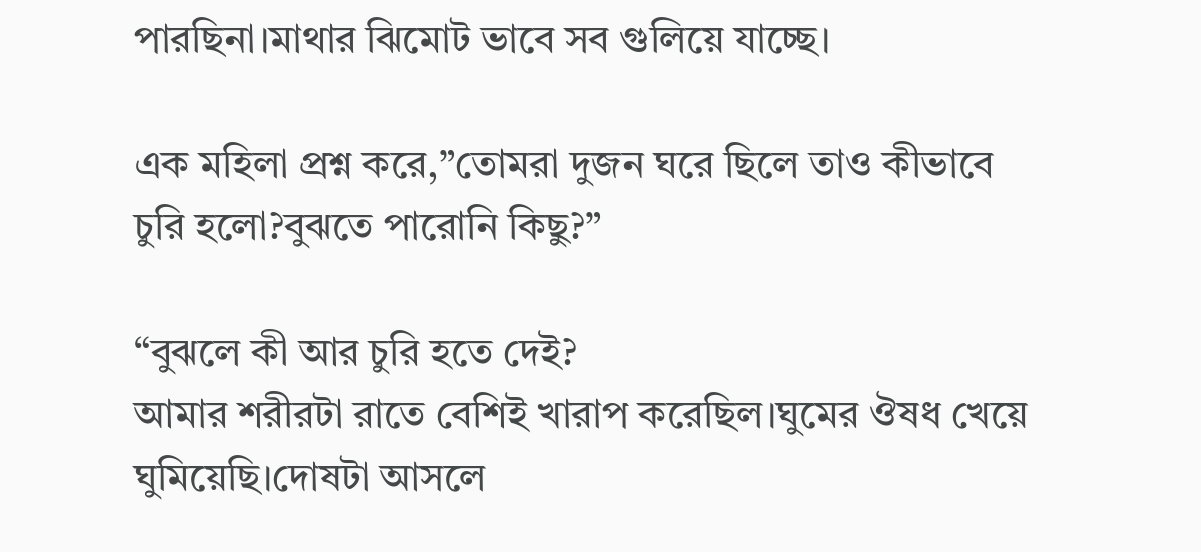পারছিনা।মাথার ঝিমোট ভাবে সব গুলিয়ে যাচ্ছে।

এক মহিলা প্রশ্ন করে,”তোমরা দুজন ঘরে ছিলে তাও কীভাবে চুরি হলো?বুঝতে পারোনি কিছু?”

“বুঝলে কী আর চুরি হতে দেই?
আমার শরীরটা রাতে বেশিই খারাপ করেছিল।ঘুমের ঔষধ খেয়ে ঘুমিয়েছি।দোষটা আসলে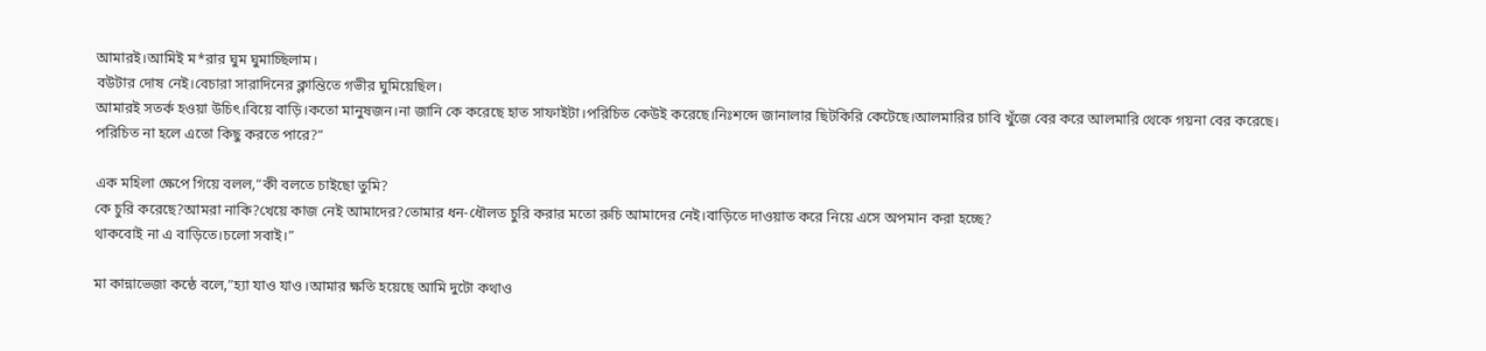আমারই।আমিই ম*রার ঘুম ঘুমাচ্ছিলাম।
বউটার দোষ নেই।বেচারা সারাদিনের ক্লান্তিতে গভীর ঘুমিয়েছিল।
আমারই সতর্ক হওয়া উচিৎ।বিয়ে বাড়ি।কতো মানুষজন।না জানি কে করেছে হাত সাফাইটা।পরিচিত কেউই করেছে।নিঃশব্দে জানালার ছিটকিরি কেটেছে।আলমারির চাবি খুঁজে বের করে আলমারি থেকে গয়না বের করেছে।
পরিচিত না হলে এতো কিছু করতে পারে?”

এক মহিলা ক্ষেপে গিয়ে বলল,”কী বলতে চাইছো তুমি?
কে চুরি করেছে?আমরা নাকি?খেয়ে কাজ নেই আমাদের?তোমার ধন-ধৌলত চুরি করার মতো রুচি আমাদের নেই।বাড়িতে দাওয়াত করে নিয়ে এসে অপমান করা হচ্ছে?
থাকবোই না এ বাড়িতে।চলো সবাই।”

মা কান্নাভেজা কন্ঠে বলে,”হ‍্যা যাও যাও।আমার ক্ষতি হয়েছে আমি দুটো কথাও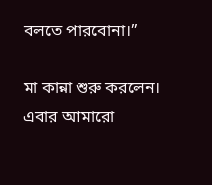বলতে পারবোনা।”

মা কান্না শুরু করলেন।
এবার আমারো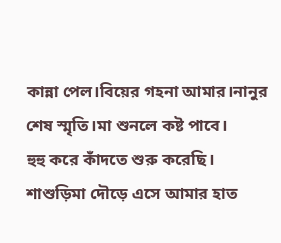কান্না পেল।বিয়ের গহনা আমার।নানুর শেষ স্মৃতি।মা শুনলে কষ্ট পাবে।
হুহু করে কাঁদতে শুরু করেছি।
শাশুড়িমা দৌড়ে এসে আমার হাত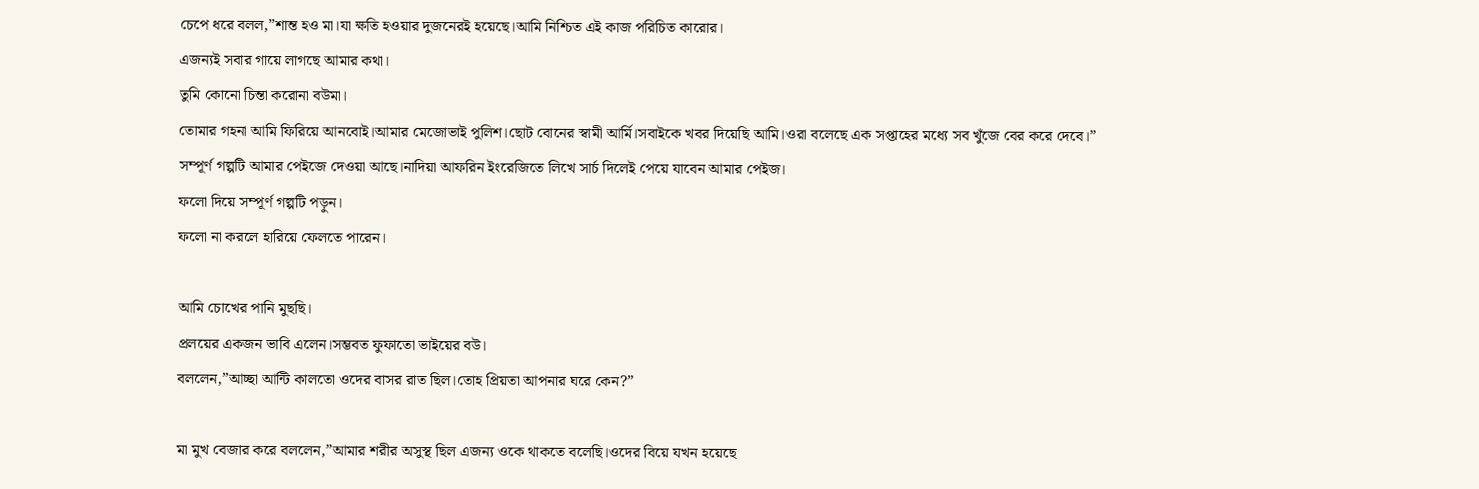চেপে ধরে বলল,”শান্ত হও মা।যা ক্ষতি হওয়ার দুজনেরই হয়েছে।আমি নিশ্চিত এই কাজ পরিচিত কারোর।
এজন্যই সবার গায়ে লাগছে আমার কথা।
তুমি কোনো চিন্তা করোনা বউমা।
তোমার গহনা আমি ফিরিয়ে আনবোই।আমার মেজোভাই পুলিশ।ছোট বোনের স্বামী আর্মি।সবাইকে খবর দিয়েছি আমি।ওরা বলেছে এক সপ্তাহের মধ্যে সব খুঁজে বের করে দেবে।”
সম্পূর্ণ গল্পটি আমার পেইজে দেওয়া আছে।নাদিয়া আফরিন ইংরেজিতে লিখে সার্চ দিলেই পেয়ে যাবেন আমার পেইজ।
ফলো দিয়ে সম্পূর্ণ গল্পটি পড়ুন।
ফলো না করলে হারিয়ে ফেলতে পারেন।

আমি চোখের পানি মুছছি।
প্রলয়ের একজন ভাবি এলেন।সম্ভবত ফুফাতো ভাইয়ের বউ।
বললেন,”আচ্ছা আন্টি কালতো ওদের বাসর রাত ছিল।তোহ প্রিয়তা আপনার ঘরে কেন?”

মা মুখ বেজার করে বললেন,”আমার শরীর অসুস্থ ছিল এজন‍্য ওকে থাকতে বলেছি।ওদের বিয়ে যখন হয়েছে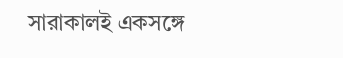সারাকালই একসঙ্গে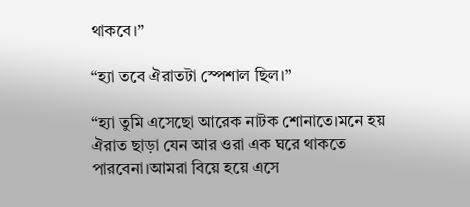থাকবে।”

“হ‍‍্যা তবে ঐরাতটা স্পেশাল ছিল।”

“হ‍্যা তুমি এসেছো আরেক নাটক শোনাতে।মনে হয় ঐরাত ছাড়া যেন আর ওরা এক ঘরে থাকতে পারবেনা।আমরা বিয়ে হয়ে এসে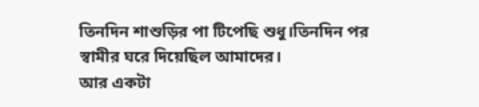তিনদিন শাশুড়ির পা টিপেছি শুধু।তিনদিন পর স্বামীর ঘরে দিয়েছিল আমাদের।
আর একটা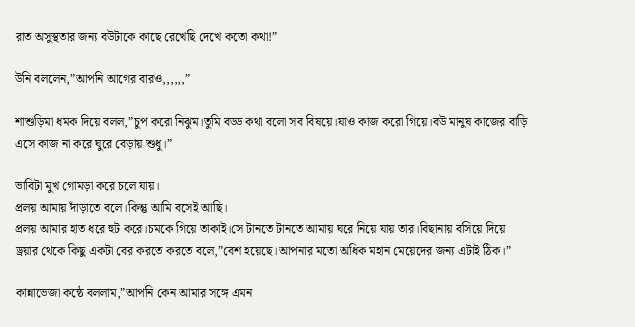রাত অসুস্থতার জন্য বউটাকে কাছে রেখেছি দেখে কতো কথা!”

উনি বললেন,”আপনি আগের বারও,,,,,,”

শাশুড়িমা ধমক দিয়ে বলল,”চুপ করো নিঝুম।তুমি বড্ড কথা বলো সব বিষয়ে।যাও কাজ করো গিয়ে।বউ মানুষ কাজের বাড়ি এসে কাজ না করে ঘুরে বেড়ায় শুধু।”

ভাবিটা মুখ গোমড়া করে চলে যায়।
প্রলয় আমায় দাঁড়াতে বলে।কিন্তু আমি বসেই আছি।
প্রলয় আমার হাত ধরে হুট করে।চমকে গিয়ে তাকাই।সে টানতে টানতে আমায় ঘরে নিয়ে যায় তার।বিছানায় বসিয়ে দিয়ে ড্রয়ার থেকে কিছু একটা বের করতে করতে বলে,”বেশ হয়েছে।আপনার মতো অধিক মহান মেয়েদের জন্য এটাই ঠিক।”

কান্নাভেজা কন্ঠে বললাম,”আপনি কেন আমার সঙ্গে এমন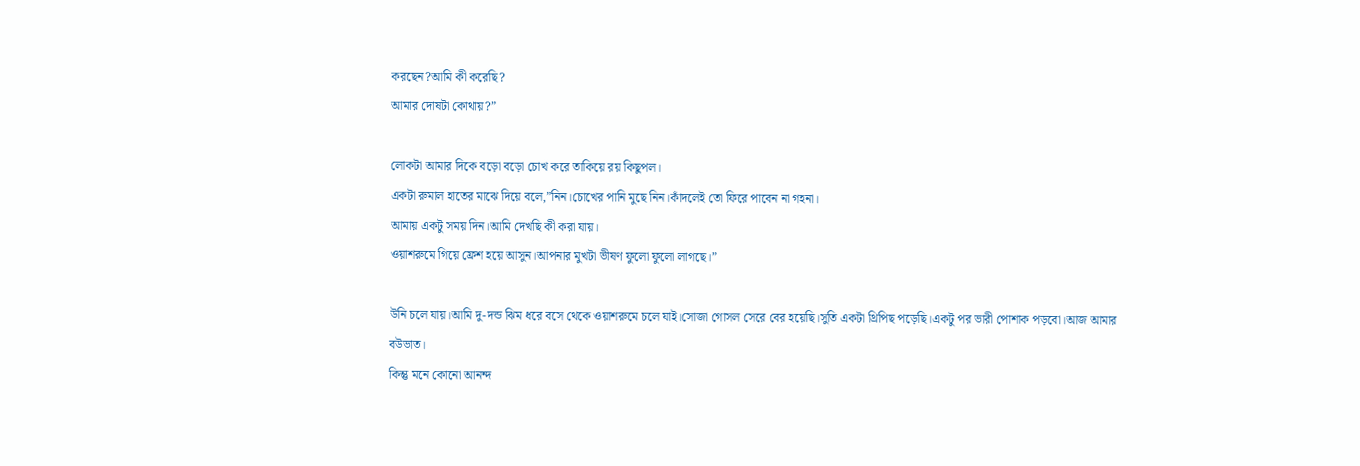করছেন?আমি কী করেছি?
আমার দোষটা কোথায়?”

লোকটা আমার দিকে বড়ো বড়ো চোখ করে তাকিয়ে রয় কিছুপল।
একটা রুমাল হাতের মাঝে দিয়ে বলে,”নিন।চোখের পানি মুছে নিন।কাঁদলেই তো ফিরে পাবেন না গহনা।
আমায় একটু সময় দিন।আমি দেখছি কী করা যায়।
ওয়াশরুমে গিয়ে ফ্রেশ হয়ে আসুন।আপনার মুখটা ভীষণ ফুলো ফুলো লাগছে।”

উনি চলে যায়।আমি দু-দন্ড ঝিম ধরে বসে থেকে ওয়াশরুমে চলে যাই।সোজা গোসল সেরে বের হয়েছি।সুতি একটা থ্রিপিছ পড়েছি।একটু পর ভারী পোশাক পড়বো।আজ আমার বউভাত।
কিন্তু মনে কোনো আনন্দ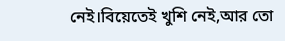নেই।বিয়েতেই খুশি নেই,আর তো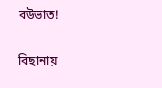বউভাত!

বিছানায়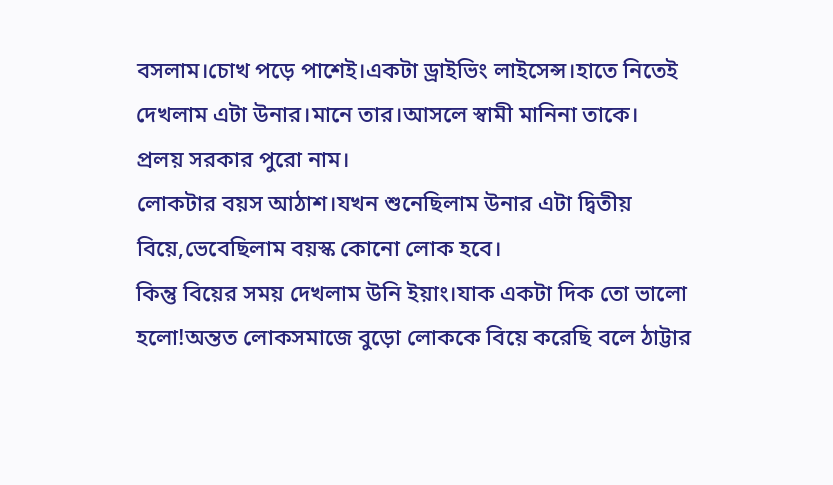বসলাম।চোখ পড়ে পাশেই।একটা ড্রাইভিং লাইসেন্স।হাতে নিতেই দেখলাম এটা উনার।মানে তার।আসলে স্বামী মানিনা তাকে।
প্রলয় সরকার পুরো নাম।
লোকটার বয়স আঠাশ।যখন শুনেছিলাম উনার এটা দ্বিতীয় বিয়ে,ভেবেছিলাম বয়স্ক কোনো লোক হবে।
কিন্তু বিয়ের সময় দেখলাম উনি ইয়াং।যাক একটা দিক তো ভালো হলো!অন্তত লোকসমাজে বুড়ো লোককে বিয়ে করেছি বলে ঠাট্টার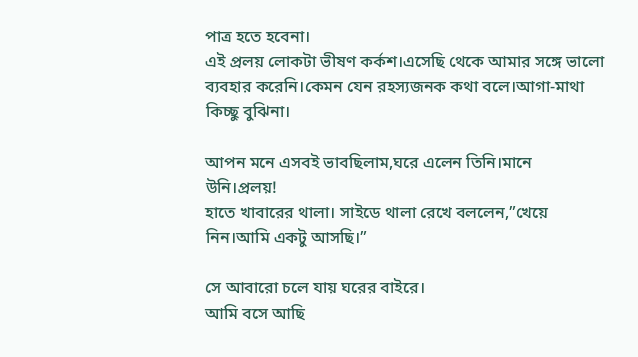পাত্র হতে হবেনা।
এই প্রলয় লোকটা ভীষণ কর্কশ।এসেছি থেকে আমার সঙ্গে ভালো ব‍্যবহার করেনি।কেমন যেন রহস‍্যজনক কথা বলে।আগা-মাথা কিচ্ছু বুঝিনা।

আপন মনে এসবই ভাবছিলাম,ঘরে এলেন তিনি।মানে উনি।প্রলয়!
হাতে খাবারের থালা। সাইডে থালা রেখে বললেন,”খেয়ে নিন।আমি একটু আসছি।”

সে আবারো চলে যায় ঘরের বাইরে।
আমি বসে আছি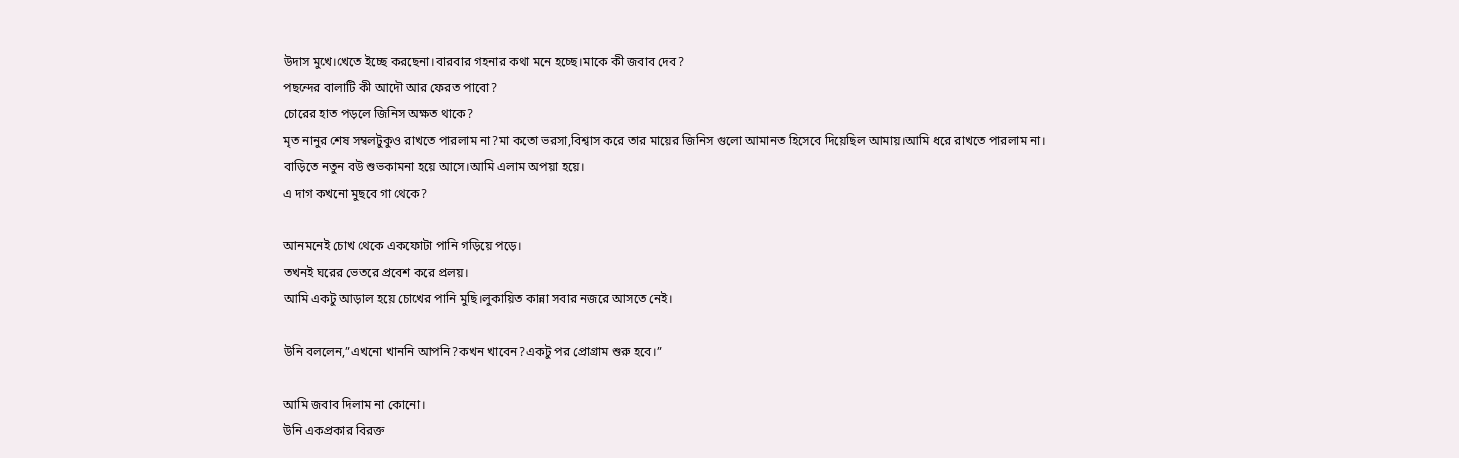উদাস মুখে।খেতে ইচ্ছে করছেনা।বারবার গহনার কথা মনে হচ্ছে।মাকে কী জবাব দেব?
পছন্দের বালাটি কী আদৌ আর ফেরত পাবো?
চোরের হাত পড়লে জিনিস অক্ষত থাকে?
মৃত নানুর শেষ সম্বলটুকুও রাখতে পারলাম না?মা কতো ভরসা,বিশ্বাস করে তার মায়ের জিনিস গুলো আমানত হিসেবে দিয়েছিল আমায়।আমি ধরে রাখতে পারলাম না।
বাড়িতে নতুন বউ শুভকামনা হয়ে আসে।আমি এলাম অপয়া হয়ে।
এ দাগ কখনো মুছবে গা থেকে?

আনমনেই চোখ থেকে একফোটা পানি গড়িয়ে পড়ে।
তখনই ঘরের ভেতরে প্রবেশ করে প্রলয়।
আমি একটু আড়াল হয়ে চোখের পানি মুছি।লুকায়িত কান্না সবার নজরে আসতে নেই।

উনি বললেন,”এখনো খাননি আপনি?কখন খাবেন?একটু পর প্রোগ্রাম শুরু হবে।”

আমি জবাব দিলাম না কোনো।
উনি একপ্রকার বিরক্ত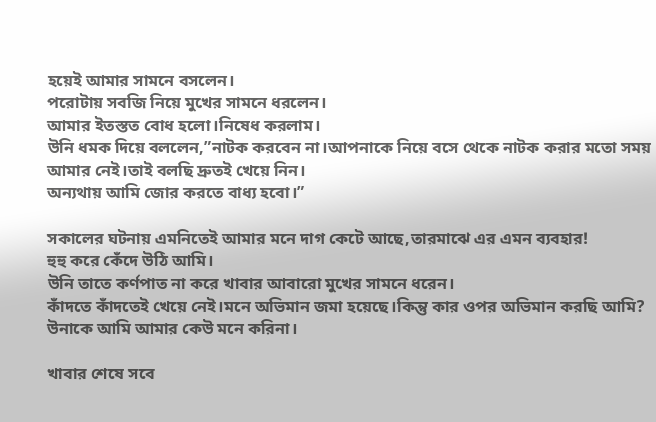হয়েই আমার সামনে বসলেন।
পরোটায় সবজি নিয়ে মুখের সামনে ধরলেন।
আমার ইতস্তত বোধ হলো।নিষেধ করলাম।
উনি ধমক দিয়ে বললেন,”নাটক করবেন না।আপনাকে নিয়ে বসে থেকে নাটক করার মতো সময় আমার নেই।তাই বলছি দ্রুতই খেয়ে নিন।
অন‍্যথায় আমি জোর করতে বাধ‍্য হবো।”

সকালের ঘটনায় এমনিতেই আমার মনে দাগ কেটে আছে,তারমাঝে এর এমন ব‍্যবহার!
হুহু করে কেঁদে উঠি আমি।
উনি তাতে কর্ণপাত না করে খাবার আবারো মুখের সামনে ধরেন।
কাঁদতে কাঁদতেই খেয়ে নেই।মনে অভিমান জমা হয়েছে।কিন্তু কার ওপর অভিমান করছি আমি?
উনাকে আমি আমার কেউ মনে করিনা।

খাবার শেষে সবে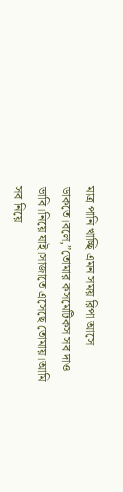মাত্র পানি খাচ্ছি এমন সময় রিপা আসে ডাকতে।বলে,”তোমার কসমেটিকস সব দাও ভাবি।নিয়ে যাই।সাজাতে এসেছে তোমায়।আমি সব নিয়ে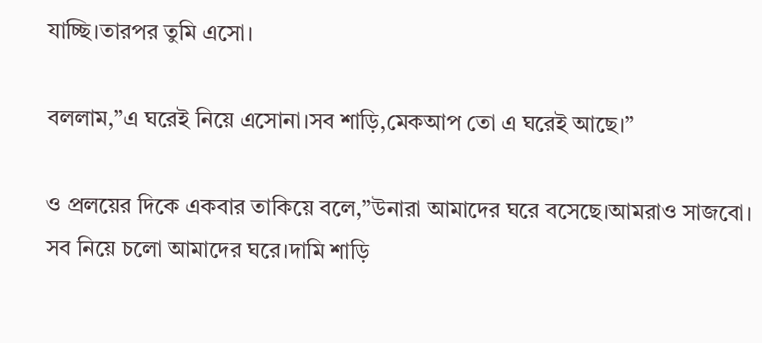যাচ্ছি।তারপর তুমি এসো।

বললাম,”এ ঘরেই নিয়ে এসোনা।সব শাড়ি,মেকআপ তো এ ঘরেই আছে।”

ও প্রলয়ের দিকে একবার তাকিয়ে বলে,”উনারা আমাদের ঘরে বসেছে।আমরাও সাজবো।
সব নিয়ে চলো আমাদের ঘরে।দামি শাড়ি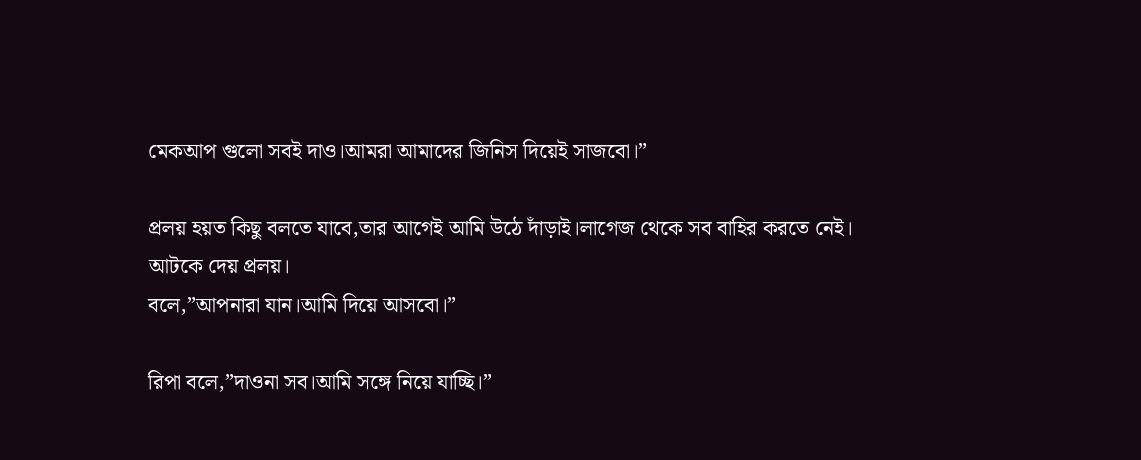মেকআপ গুলো সবই দাও।আমরা আমাদের জিনিস দিয়েই সাজবো।”

প্রলয় হয়ত কিছু বলতে যাবে,তার আগেই আমি উঠে দাঁড়াই।লাগেজ থেকে সব বাহির করতে নেই।
আটকে দেয় প্রলয়।
বলে,”আপনারা যান।আমি দিয়ে আসবো।”

রিপা বলে,”দাওনা সব।আমি সঙ্গে নিয়ে যাচ্ছি।”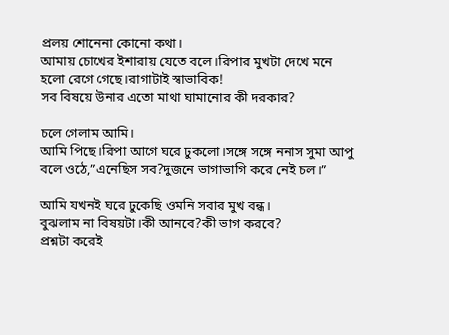প্রলয় শোনেনা কোনো কথা।
আমায় চোখের ইশারায় যেতে বলে।রিপার মুখটা দেখে মনে হলো রেগে গেছে।রাগাটাই স্বাভাবিক!
সব বিষয়ে উনার এতো মাথা ঘামানোর কী দরকার?

চলে গেলাম আমি।
আমি পিছে।রিপা আগে ঘরে ঢুকলো।সঙ্গে সঙ্গে ননাস সুমা আপু বলে ওঠে,”এনেছিস সব?দুজনে ভাগাভাগি করে নেই চল।”

আমি যখনই ঘরে ঢুকেছি ওমনি সবার মুখ বন্ধ।
বুঝলাম না বিষয়টা।কী আনবে?কী ভাগ করবে?
প্রশ্নটা করেই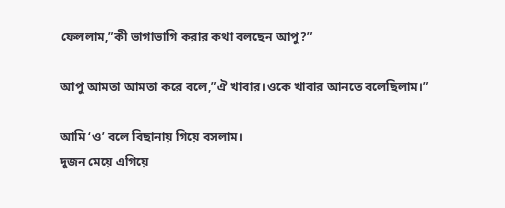ফেললাম,”কী ভাগাভাগি করার কথা বলছেন আপু?”

আপু আমতা আমতা করে বলে,”ঐ খাবার।ওকে খাবার আনতে বলেছিলাম।”

আমি ‘ও’ বলে বিছানায় গিয়ে বসলাম।
দুজন মেয়ে এগিয়ে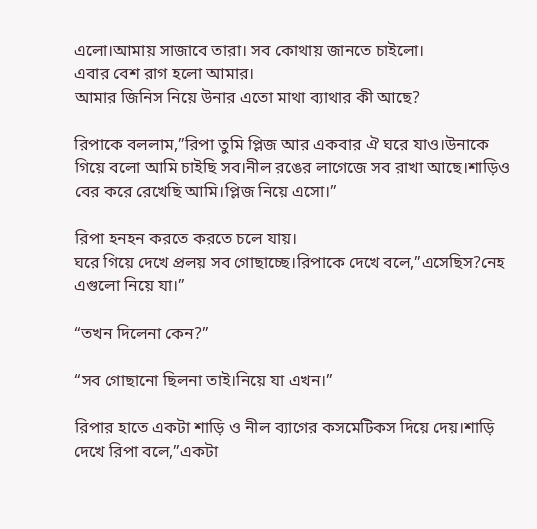এলো।আমায় সাজাবে তারা। সব কোথায় জানতে চাইলো।
এবার বেশ রাগ হলো আমার।
আমার জিনিস নিয়ে উনার এতো মাথা ব‍্যাথার কী আছে?

রিপাকে বললাম,”রিপা তুমি প্লিজ আর একবার ঐ ঘরে যাও।উনাকে গিয়ে বলো আমি চাইছি সব।নীল রঙের লাগেজে সব রাখা আছে।শাড়িও বের করে রেখেছি আমি।প্লিজ নিয়ে এসো।”

রিপা হনহন করতে করতে চলে যায়।
ঘরে গিয়ে দেখে প্রলয় সব গোছাচ্ছে।রিপাকে দেখে বলে,”এসেছিস?নেহ এগুলো নিয়ে যা।”

“তখন দিলেনা কেন?”

“সব গোছানো ছিলনা তাই।নিয়ে যা এখন।”

রিপার হাতে একটা শাড়ি ও নীল ব‍্যাগের কসমেটিকস দিয়ে দেয়।শাড়ি দেখে রিপা বলে,”একটা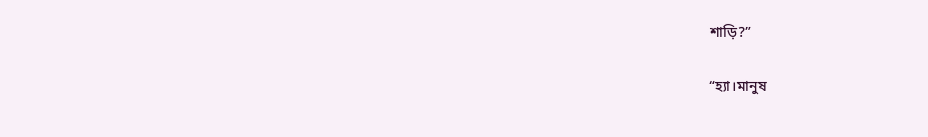শাড়ি?”

“হ‍্যা।মানুষ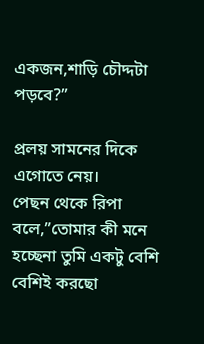একজন,শাড়ি চৌদ্দটা পড়বে?”

প্রলয় সামনের দিকে এগোতে নেয়।
পেছন থেকে রিপা বলে,”তোমার কী মনে হচ্ছেনা তুমি একটু বেশি বেশিই করছো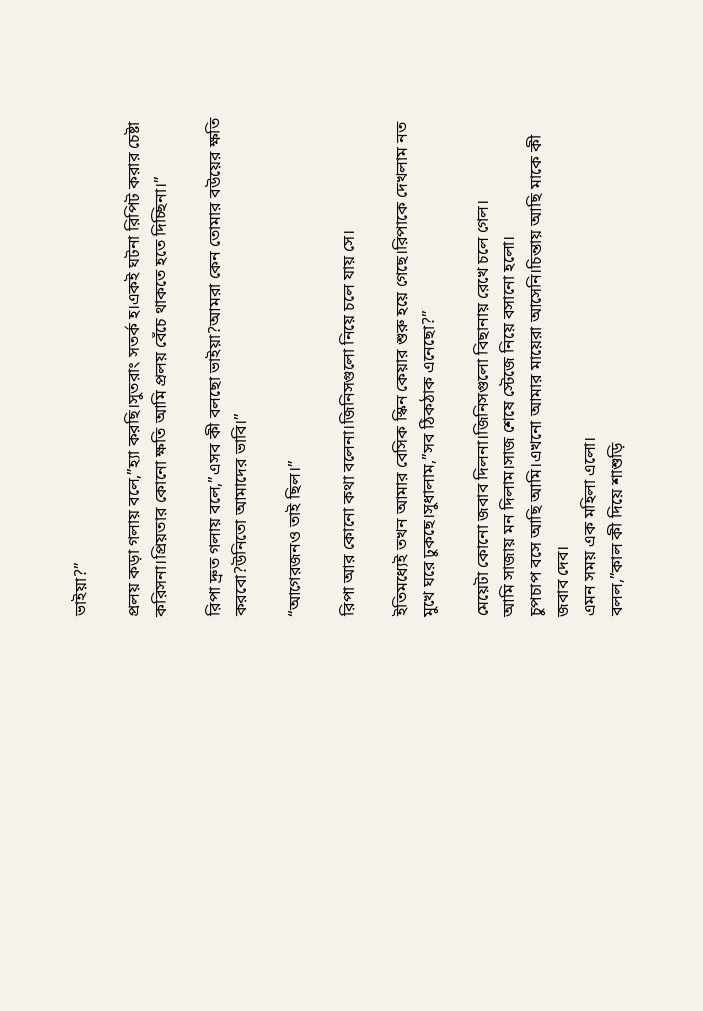ভাইয়া?”

প্রলয় কড়া গলায় বলে,”হ‍্যা করছি।সুতরাং সতর্ক হ।একই ঘটনা রিপিট করার চেষ্টা করিসনা।প্রিয়তার কোনো ক্ষতি আমি প্রলয় বেঁচে থাকতে হতে দিচ্ছিনা।”

রিপা দ্রুত গলায় বলে,”এসব কী বলছো ভাইয়া?আমরা কেন তোমার বউয়ের ক্ষতি করবো?উনিতো আমাদের ভাবি।”

“আগেরজনও তাই ছিল।”

রিপা আর কোনো কথা বলেনা।জিনিসগুলো নিয়ে চলে যায় সে।

ইতিমধ্যেই তখন আমার বেসিক স্কিন কেয়ার শুরু হয়ে গেছে।রিপাকে দেখলাম নত মুখে ঘরে ঢুকছে।সুধালাম,”সব ঠিকঠাক এনেছো?”

মেয়েটা কোনো জবাব দিলনা।জিনিসগুলো বিছানায় রেখে চলে গেল।
আমি সাজায় মন দিলাম।সাজ শেষে স্টেজে নিয়ে বসানো হলো।
চুপচাপ বসে আছি আমি।এখনো আমার মায়েরা আসেনি।চিন্তায় আছি মাকে কী জবাব দেব।
এমন সময় এক মহিলা এলো।
বলল,”কাল কী দিয়ে শাশুড়ি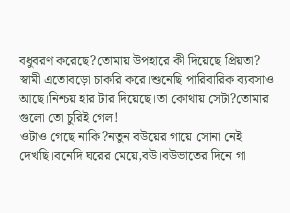বধুবরণ করেছে?তোমায় উপহারে কী দিয়েছে প্রিয়তা?
স্বামী এতোবড়ো চাকরি করে।শুনেছি পারিবারিক ব‍্যবসাও আছে।নিশ্চয় হার টার দিয়েছে।তা কোথায় সেটা?তোমার গুলো তো চুরিই গেল!
ওটাও গেছে নাকি?নতুন বউয়ের গায়ে সোনা নেই দেখছি।বনেদি ঘরের মেয়ে,বউ।বউভাতের দিনে গা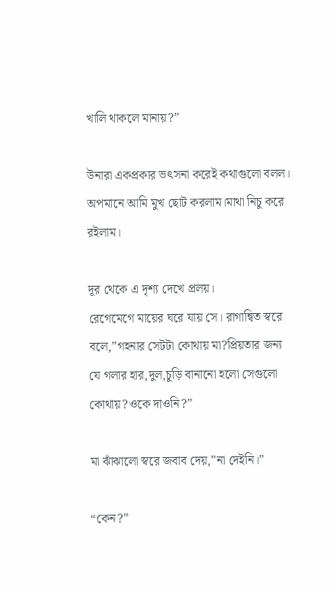খালি থাকলে মানায়?”

উনারা একপ্রকার ভৎসনা করেই কথাগুলো বলল।
অপমানে আমি মুখ ছোট করলাম।মাথা নিচু করে রইলাম।

দূর থেকে এ দৃশ্য দেখে প্রলয়।
রেগেমেগে মায়ের ঘরে যায় সে। রাগান্বিত স্বরে বলে,”গহনার সেটটা কোথায় মা?প্রিয়তার জন্য যে গলার হার,দুল,চুড়ি বানানো হলো সেগুলো কোথায়?ওকে দাওনি?”

মা ঝাঁঝালো স্বরে জবাব দেয়,”না দেইনি।”

“কেন?”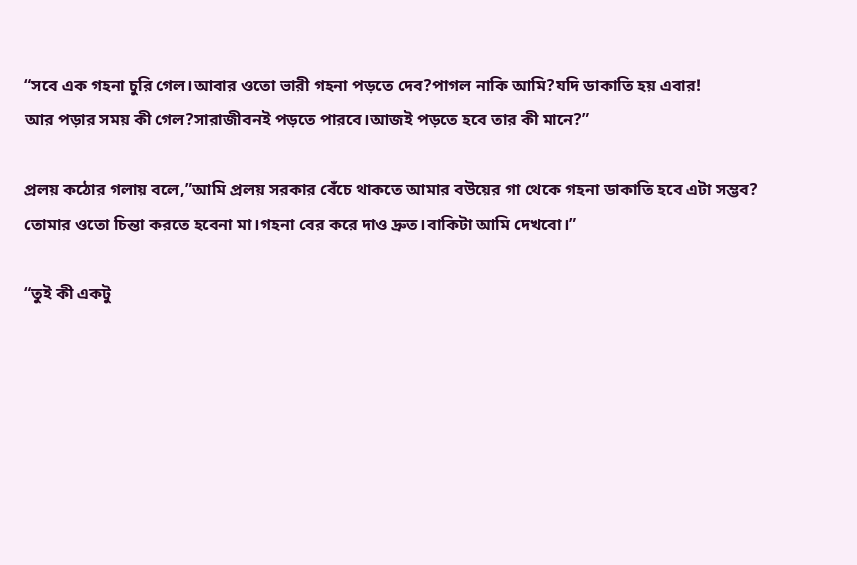“সবে এক গহনা চুরি গেল।আবার ওতো ভারী গহনা পড়তে দেব?পাগল নাকি আমি?যদি ডাকাতি হয় এবার!
আর পড়ার সময় কী গেল?সারাজীবনই পড়তে পারবে।আজই পড়তে হবে তার কী মানে?”

প্রলয় কঠোর গলায় বলে,”আমি প্রলয় সরকার বেঁচে থাকতে আমার বউয়ের গা থেকে গহনা ডাকাতি হবে এটা সম্ভব?
তোমার ওতো চিন্তা করতে হবেনা মা।গহনা বের করে দাও দ্রুত।বাকিটা আমি দেখবো।”

“তুই কী একটু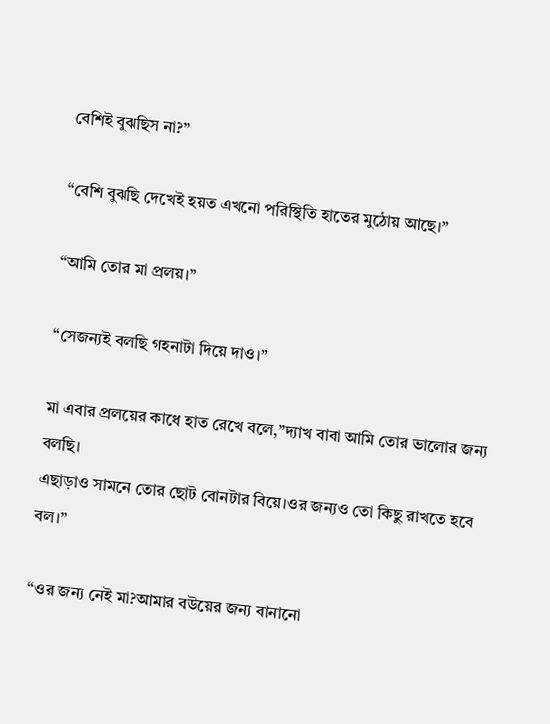বেশিই বুঝছিস না?”

“বেশি বুঝছি দেখেই হয়ত এখনো পরিস্থিতি হাতের মুঠোয় আছে।”

“আমি তোর মা প্রলয়।”

“সেজন‍্যই বলছি গহনাটা দিয়ে দাও।”

মা এবার প্রলয়ের কাধে হাত রেখে বলে,”দ‍্যাখ বাবা আমি তোর ভালোর জন্য বলছি।
এছাড়াও সামনে তোর ছোট বোনটার বিয়ে।ওর জন‍্যও তো কিছু রাখতে হবে বল।”

“ওর জন্য নেই মা?আমার বউয়ের জন্য বানানো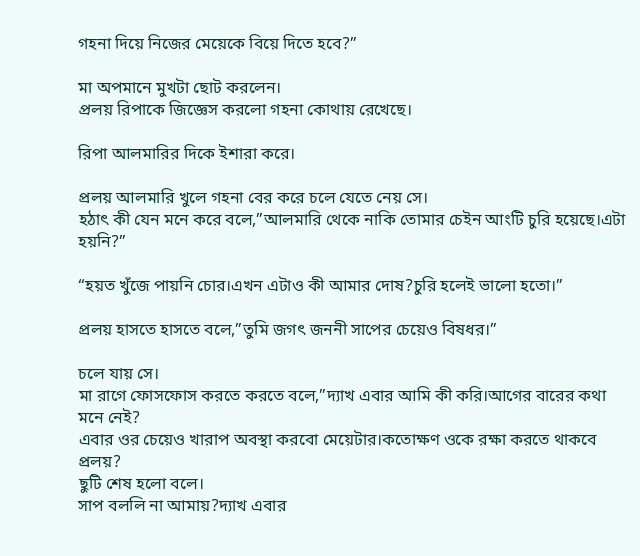গহনা দিয়ে নিজের মেয়েকে বিয়ে দিতে হবে?”

মা অপমানে মুখটা ছোট করলেন।
প্রলয় রিপাকে জিজ্ঞেস করলো গহনা কোথায় রেখেছে।

রিপা আলমারির দিকে ইশারা করে।

প্রলয় আলমারি খুলে গহনা বের করে চলে যেতে নেয় সে।
হঠাৎ কী যেন মনে করে বলে,”আলমারি থেকে নাকি তোমার চেইন আংটি চুরি হয়েছে।এটা হয়নি?”

“হয়ত খুঁজে পায়নি চোর।এখন এটাও কী আমার দোষ?চুরি হলেই ভালো হতো।”

প্রলয় হাসতে হাসতে বলে,”তুমি জগৎ জননী সাপের চেয়েও বিষধর।”

চলে যায় সে।
মা রাগে ফোসফোস করতে করতে বলে,”দ‍্যাখ এবার আমি কী করি।আগের বারের কথা মনে নেই?
এবার ওর চেয়েও খারাপ অবস্থা করবো মেয়েটার।কতোক্ষণ ওকে রক্ষা করতে থাকবে প্রলয়?
ছুটি শেষ হলো বলে।
সাপ বললি না আমায়?দ‍্যাখ এবার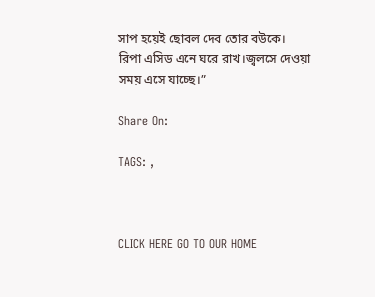সাপ হয়েই ছোবল দেব তোর বউকে।
রিপা এসিড এনে ঘরে রাখ।জ্বলসে দেওয়া সময় এসে যাচ্ছে।”

Share On:

TAGS: ,



CLICK HERE GO TO OUR HOME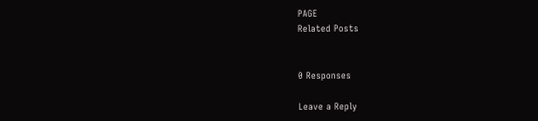PAGE
Related Posts


0 Responses

Leave a Reply